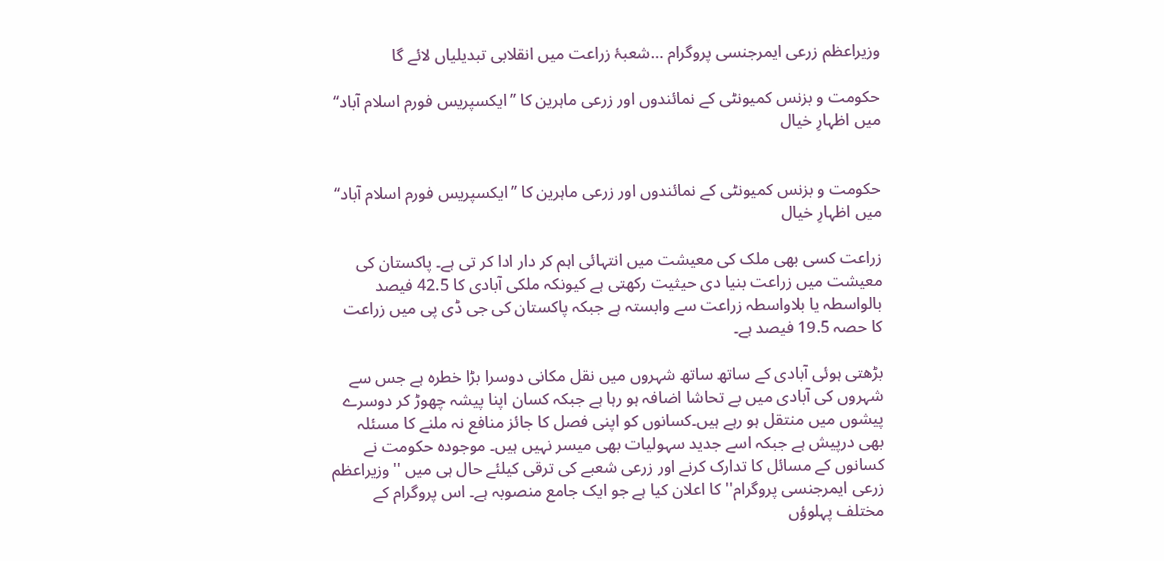وزیراعظم زرعی ایمرجنسی پروگرام …شعبۂ زراعت میں انقلابی تبدیلیاں لائے گا

حکومت و بزنس کمیونٹی کے نمائندوں اور زرعی ماہرین کا ’’ایکسپریس فورم اسلام آباد‘‘ میں اظہارِ خیال


حکومت و بزنس کمیونٹی کے نمائندوں اور زرعی ماہرین کا ’’ایکسپریس فورم اسلام آباد‘‘ میں اظہارِ خیال

زراعت کسی بھی ملک کی معیشت میں انتہائی اہم کر دار ادا کر تی ہے۔ پاکستان کی معیشت میں زراعت بنیا دی حیثیت رکھتی ہے کیونکہ ملکی آبادی کا 42.5 فیصد بالواسطہ یا بلاواسطہ زراعت سے وابستہ ہے جبکہ پاکستان کی جی ڈی پی میں زراعت کا حصہ 19.5 فیصد ہے۔

بڑھتی ہوئی آبادی کے ساتھ ساتھ شہروں میں نقل مکانی دوسرا بڑا خطرہ ہے جس سے شہروں کی آبادی میں بے تحاشا اضافہ ہو رہا ہے جبکہ کسان اپنا پیشہ چھوڑ کر دوسرے پیشوں میں منتقل ہو رہے ہیں۔کسانوں کو اپنی فصل کا جائز منافع نہ ملنے کا مسئلہ بھی درپیش ہے جبکہ اسے جدید سہولیات بھی میسر نہیں ہیں۔ موجودہ حکومت نے کسانوں کے مسائل کا تدارک کرنے اور زرعی شعبے کی ترقی کیلئے حال ہی میں ''وزیراعظم زرعی ایمرجنسی پروگرام'' کا اعلان کیا ہے جو ایک جامع منصوبہ ہے۔ اس پروگرام کے مختلف پہلوؤں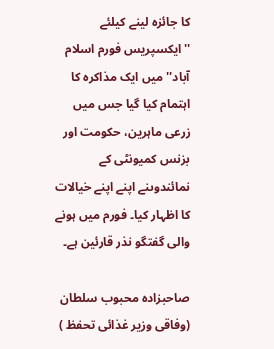کا جائزہ لینے کیلئے ''ایکسپریس فورم اسلام آباد'' میں ایک مذاکرہ کا اہتمام کیا گیا جس میں زرعی ماہرین، حکومت اور بزنس کمیونٹی کے نمائندوںنے اپنے اپنے خیالات کا اظہار کیا۔ فورم میں ہونے والی گفتگو نذر قارئین ہے۔

صاحبزادہ محبوب سلطان
(وفاقی وزیر غذائی تحفظ )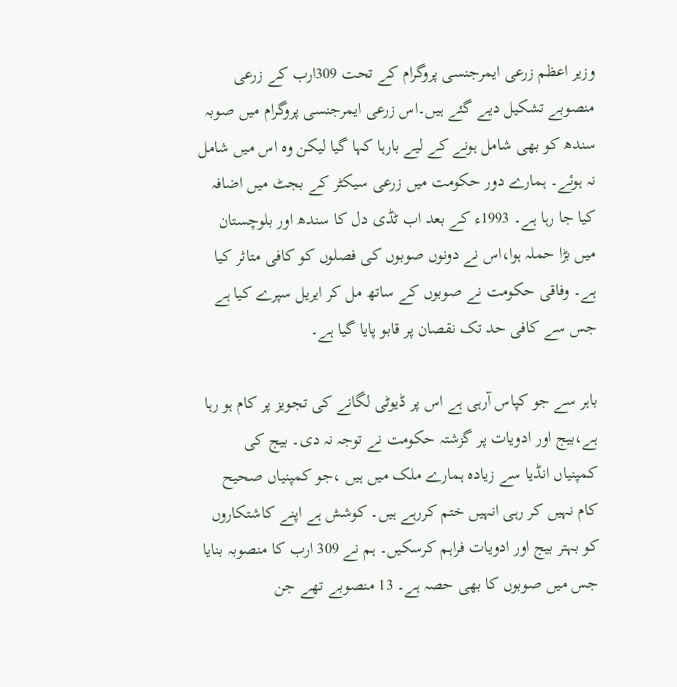وزیر اعظم زرعی ایمرجنسی پروگرام کے تحت 309ارب کے زرعی منصوبے تشکیل دیے گئے ہیں۔اس زرعی ایمرجنسی پروگرام میں صوبہ سندھ کو بھی شامل ہونے کے لیے بارہا کہا گیا لیکن وہ اس میں شامل نہ ہوئے۔ ہمارے دور حکومت میں زرعی سیکٹر کے بجٹ میں اضافہ کیا جا رہا ہے۔ 1993ء کے بعد اب ٹڈی دل کا سندھ اور بلوچستان میں بڑا حملہ ہوا،اس نے دونوں صوبوں کی فصلوں کو کافی متاثر کیا ہے۔ وفاقی حکومت نے صوبوں کے ساتھ مل کر ایریل سپرے کیا ہے جس سے کافی حد تک نقصان پر قابو پایا گیا ہے۔

باہر سے جو کپاس آرہی ہے اس پر ڈیوٹی لگانے کی تجویز پر کام ہو رہا ہے،بیج اور ادویات پر گزشتہ حکومت نے توجہ نہ دی۔ بیج کی کمپنیاں انڈیا سے زیادہ ہمارے ملک میں ہیں ،جو کمپنیاں صحیح کام نہیں کر رہی انہیں ختم کررہے ہیں۔ کوشش ہے اپنے کاشتکاروں کو بہتر بیج اور ادویات فراہم کرسکیں۔ ہم نے 309 ارب کا منصوبہ بنایا جس میں صوبوں کا بھی حصہ ہے۔ 13 منصوبے تھے جن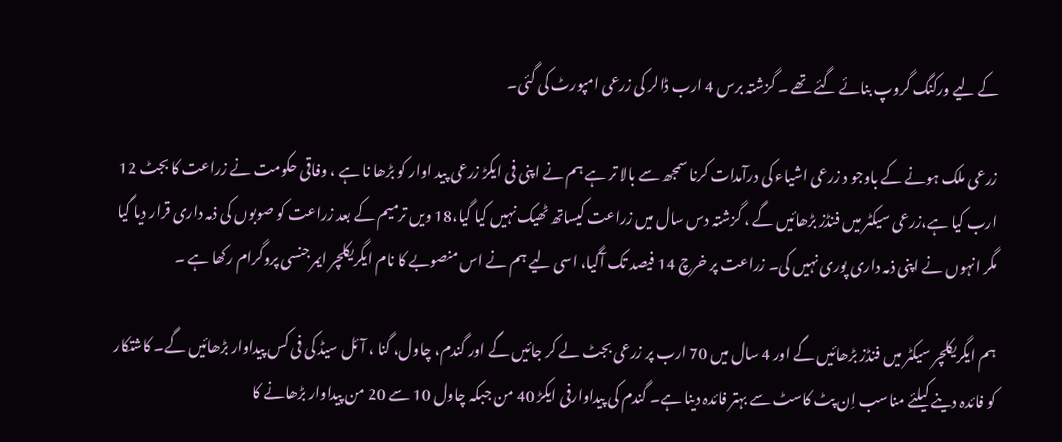کے لیے ورکنگ گروپ بنائے گئے تھے ۔ گزشتہ برس 4 ارب ڈالر کی زرعی امپورٹ کی گئی۔

زرعی ملک ہونے کے باوجو د زرعی اشیاء کی درآمدات کرنا سمجھ سے بالا تر ہے ہم نے اپنی فی ایکڑ زرعی پید اوار کو بڑھا نا ہے ، وفاقی حکومت نے زراعت کا بجٹ 12 ارب کیا ہے،زرعی سیکٹر میں فنڈز بڑھائیں گے ، گزشتہ دس سال میں زراعت کیساتھ ٹھیک نہیں کیا گیا،18 ویں ترمیم کے بعد زراعت کو صوبوں کی ذمہ داری قرار دیا گیا مگر انہوں نے اپنی ذمہ داری پوری نہیں کی۔ زراعت پر خرچ 14 فیصد تک آگیا، اسی لیے ہم نے اس منصوبے کا نام ایگریکلچر ایمرجنسی پروگرام رکھا ہے ۔

ہم ایگریکلچر سیکٹر میں فنڈز بڑھائیں گے اور 4 سال میں 70 ارب پر زرعی بجٹ لے کر جائیں گے اور گندم، چاول، گنا ، آئل سیڈ کی فی کس پیداوار بڑھائیں گے۔ کاشتکار کو فائدہ دینے کیلئے مناسب اِن پٹ کاسٹ سے بہتر فائدہ دینا ہے۔ گندم کی پیداوارفی ایکڑ 40 من جبکہ چاول 10 سے 20 من پیداوار بڑھانے کا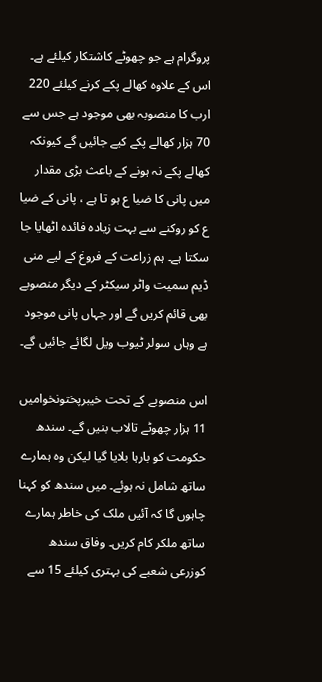پروگرام ہے جو چھوٹے کاشتکار کیلئے ہے۔ اس کے علاوہ کھالے پکے کرنے کیلئے 220 ارب کا منصوبہ بھی موجود ہے جس سے 70 ہزار کھالے پکے کیے جائیں گے کیونکہ کھالے پکے نہ ہونے کے باعث بڑی مقدار میں پانی کا ضیا ع ہو تا ہے ، پانی کے ضیا ع کو روکنے سے بہت زیادہ فائدہ اٹھایا جا سکتا ہے۔ ہم زراعت کے فروغ کے لیے منی ڈیم سمیت واٹر سیکٹر کے دیگر منصوبے بھی قائم کریں گے اور جہاں پانی موجود ہے وہاں سولر ٹیوب ویل لگائے جائیں گے۔

اس منصوبے کے تحت خیبرپختونخوامیں 11 ہزار چھوٹے تالاب بنیں گے۔ سندھ حکومت کو بارہا بلایا گیا لیکن وہ ہمارے ساتھ شامل نہ ہوئے۔ میں سندھ کو کہنا چاہوں گا کہ آئیں ملک کی خاطر ہمارے ساتھ ملکر کام کریں۔ وفاق سندھ کوزرعی شعبے کی بہتری کیلئے 15 سے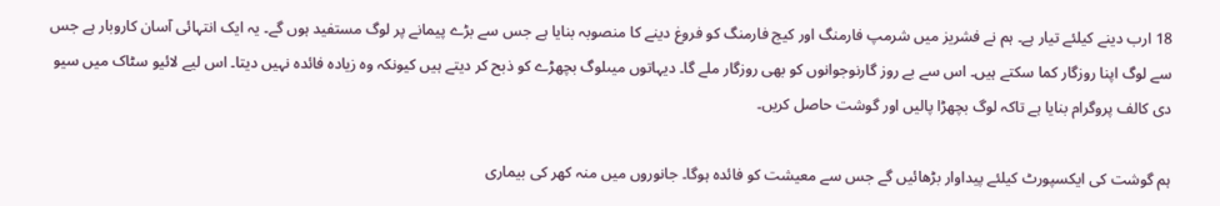18 ارب دینے کیلئے تیار ہے۔ ہم نے فشریز میں شرمپ فارمنگ اور کیج فارمنگ کو فروغ دینے کا منصوبہ بنایا ہے جس سے بڑے پیمانے پر لوگ مستفید ہوں گے۔ یہ ایک انتہائی آسان کاروبار ہے جس سے لوگ اپنا روزگار کما سکتے ہیں۔ اس سے بے روز گارنوجوانوں کو بھی روزگار ملے گا۔ دیہاتوں میںلوگ بچھڑے کو ذبح کر دیتے ہیں کیونکہ وہ زیادہ فائدہ نہیں دیتا۔ اس لیے لائیو سٹاک میں سیو دی کالف پروگرام بنایا ہے تاکہ لوگ بچھڑا پالیں اور گوشت حاصل کریں۔

ہم گوشت کی ایکسپورٹ کیلئے پیداوار بڑھائیں گے جس سے معیشت کو فائدہ ہوگا۔ جانوروں میں منہ کھر کی بیماری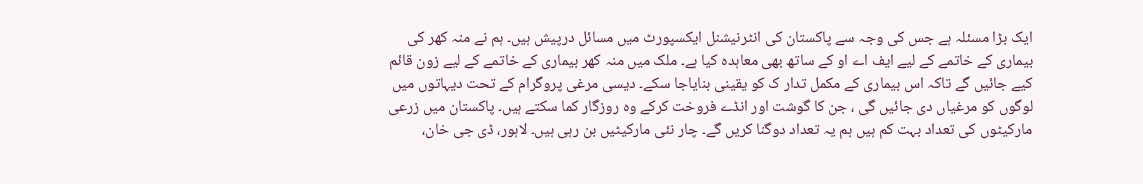ایک بڑا مسئلہ ہے جس کی وجہ سے پاکستان کی انٹرنیشنل ایکسپورٹ میں مسائل درپیش ہیں۔ ہم نے منہ کھر کی بیماری کے خاتمے کے لیے ایف اے او کے ساتھ بھی معاہدہ کیا ہے۔ ملک میں منہ کھر بیماری کے خاتمے کے لیے زون قائم کیے جائیں گے تاکہ اس بیماری کے مکمل تدار ک کو یقینی بنایاجا سکے۔ دیسی مرغی پروگرام کے تحت دیہاتوں میں لوگوں کو مرغیاں دی جائیں گی ، جن کا گوشت اور انڈے فروخت کرکے وہ روزگار کما سکتے ہیں۔ پاکستان میں زرعی مارکیٹوں کی تعداد بہت کم ہیں ہم یہ تعداد دوگنا کریں گے۔ چار نئی مارکیٹیں بن رہی ہیں۔ لاہور، ڈی جی خان،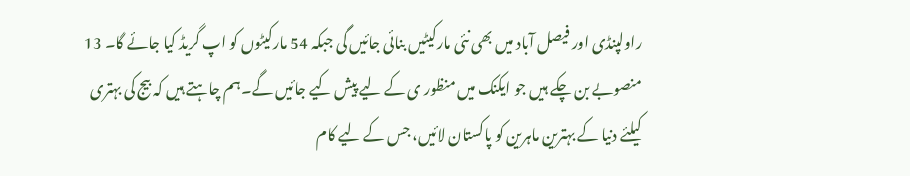راولپنڈی اور فیصل آباد میں بھی نئی مارکیٹیں بنائی جائیں گی جبکہ 54 مارکیٹوں کو اپ گریڈ کیا جائے گا۔ 13 منصوبے بن چکے ہیں جو ایکنک میں منظور ی کے لیے پیش کیے جائیں گے۔ہم چاہتے ہیں کہ بیج کی بہتری کیلئے دنیا کے بہترین ماہرین کو پاکستان لائیں، جس کے لیے کام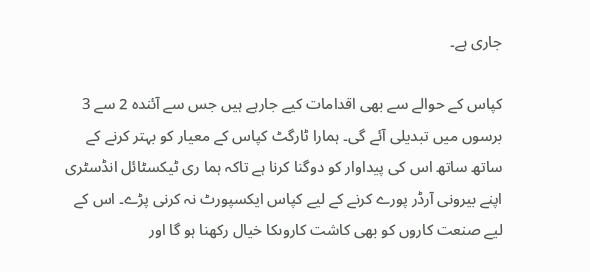جاری ہے۔

کپاس کے حوالے سے بھی اقدامات کیے جارہے ہیں جس سے آئندہ 2 سے 3 برسوں میں تبدیلی آئے گی۔ ہمارا ٹارگٹ کپاس کے معیار کو بہتر کرنے کے ساتھ ساتھ اس کی پیداوار کو دوگنا کرنا ہے تاکہ ہما ری ٹیکسٹائل انڈسٹری اپنے بیرونی آرڈر پورے کرنے کے لیے کپاس ایکسپورٹ نہ کرنی پڑے۔ اس کے لیے صنعت کاروں کو بھی کاشت کاروںکا خیال رکھنا ہو گا اور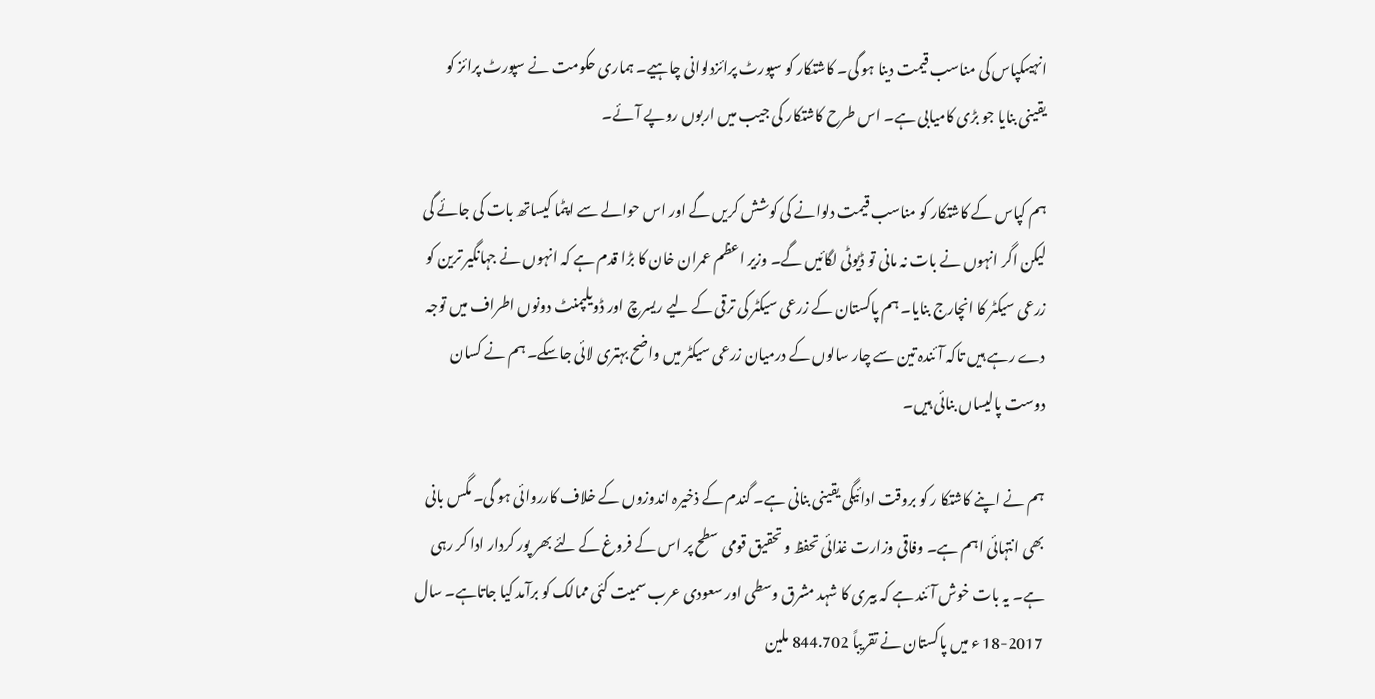انہیںکپاس کی مناسب قیمت دینا ہو گی۔ کاشتکار کو سپورٹ پرائزدلوانی چاہیے۔ ہماری حکومت نے سپورٹ پرائز کو یقینی بنایا جو بڑی کامیابی ہے۔ اس طرح کاشتکار کی جیب میں اربوں روپے آئے۔

ہم کپاس کے کاشتکار کو مناسب قیمت دلوانے کی کوشش کریں گے اور اس حوالے سے اپٹما کیساتھ بات کی جائے گی لیکن اگر انہوں نے بات نہ مانی تو ڈیوٹی لگائیں گے۔ وزیر اعظم عمران خان کا بڑا قدم ہے کہ انہوں نے جہانگیر ترین کو زرعی سیکٹر کا انچارج بنایا۔ ہم پاکستان کے زرعی سیکٹر کی ترقی کے لیے ریسرچ اور ڈویلپمنٹ دونوں اطراف میں توجہ دے رہے ہیں تاکہ آئندہ تین سے چار سالوں کے درمیان زرعی سیکٹر میں واضح بہتری لائی جاسکے۔ ہم نے کسان دوست پالیساں بنائی ہیں۔

ہم نے اپنے کاشتکا ر کو بروقت ادائیگی یقینی بنانی ہے۔ گندم کے ذخیرہ اندوزوں کے خلاف کارروائی ہو گی۔ مگس بانی بھی انتہائی اہم ہے۔ وفاقی وزارت غذائی تحفظ و تحقیق قومی سطح پر اس کے فروغ کے لئے بھر پور کردار ادا کر رہی ہے۔ یہ بات خوش آئند ہے کہ بیری کا شہد مشرق وسطی اور سعودی عرب سمیت کئی ممالک کو برآمد کیا جاتاہے۔ سال 2017-18 ء میں پاکستان نے تقریباً 844.702 ملین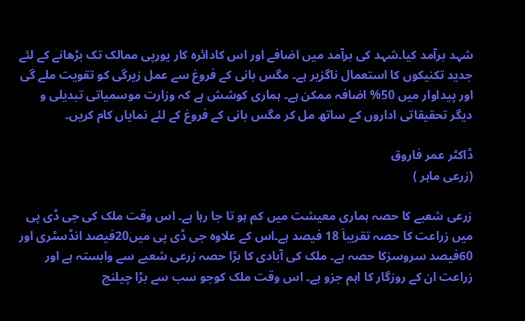شہد برآمد کیا۔شہد کی برآمد میں اضافے اور اس کادائرہ کار یورپی ممالک تک بڑھانے کے لئے جدید تکنیکوں کا استعمال ناگزیر ہے۔ مگس بانی کے فروغ سے عمل زیرگی کو تقویت ملے گی اور پیداوار میں 50% اضافہ ممکن ہے۔ ہماری کوشش ہے کہ وزارت موسمیاتی تبدیلی و دیگر تحقیقاتی اداروں کے ساتھ مل کر مگس بانی کے فروغ کے لئے نمایاں کام کریں۔

ڈاکٹر عمر فاروق
(زرعی ماہر )

زرعی شعبے کا حصہ ہماری معیشت میں کم ہو تا جا رہا ہے۔ اس وقت ملک کی جی ڈی پی میں زراعت کا حصہ تقریباَ 18 فیصد ہے۔اس کے علاوہ جی ڈی پی میں20فیصد انڈسٹری اور 60فیصد سروسزکا حصہ ہے۔ ملک کی آبادی کا بڑا حصہ زرعی شعبے سے وابستہ ہے اور زراعت ان کے روزگار کا اہم جزو ہے۔ اس وقت ملک کوجو سب سے بڑا چیلنج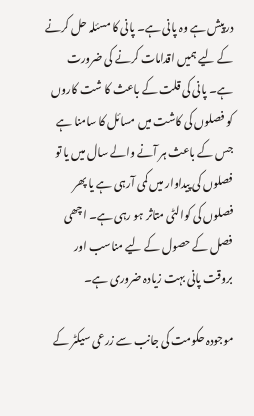درپیش ہے وہ پانی ہے۔ پانی کا مسئلہ حل کرنے کے لیے ہمیں اقدامات کرنے کی ضرورت ہے۔ پانی کی قلت کے باعث کا شت کاروں کو فصلوں کی کاشت میں مسائل کا سامنا ہے جس کے باعث ہر آنے والے سال میں یا تو فصلوں کی پیداوار میں کمی آرہی ہے یا پھر فصلوں کی کوالٹی متاثر ہو رہی ہے۔ اچھی فصل کے حصول کے لیے مناسب اور بروقت پانی بہت زیادہ ضروری ہے۔

موجودہ حکومت کی جانب سے زرعی سیکٹر کے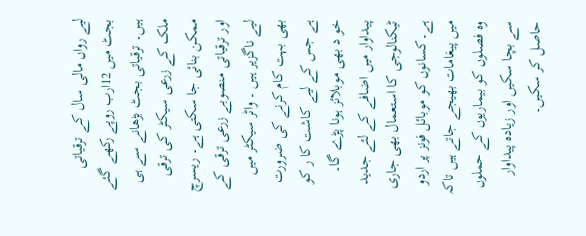لیے رواں مالی سال کے ترقیاتی بجٹ میں 12ارب روپے رکھے گئے ہیں۔ ترقیاتی بجٹ بڑھانے سے ہی ملک کے زرعی سیکٹر کی ترقی ممکن بنائی جا سکتی ہے۔ ریسرچ اور ترقیاتی منصوبے زرعی ترقی کے لیے ناگزیر ہیں ۔ واٹر سیکٹر میں بھی بہت کام کرنے کی ضرورت ہے جس کے لیے کاشت کا ر کو خو د بھی موبلائز ہونا پڑے گا۔ پیداوار میں اضافے کے لئے جدید ٹیکنالوجی کا استعمال بھی جاری ہے۔کسانوں کو موبائل فونز پر اردو میں پیغامات بھیجے جاتے ہیں تاکہ وہ فصلوں کو بیماریوں کے حملوں سے بچا سکیں اور زیادہ پیداوار حاصل کر سکیں۔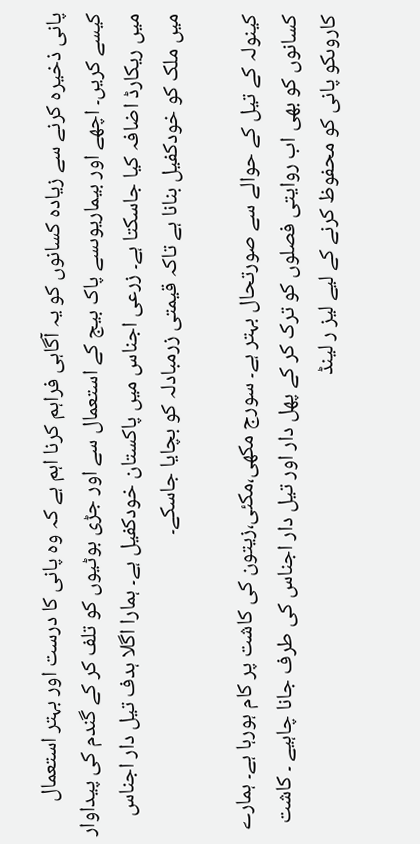پانی ذخیرہ کرنے سے زیادہ کسانوں کو یہ آگاہی فراہم کرنا اہم ہے کہ وہ پانی کا درست اور بہتر استعمال کیسے کریں۔ اچھے اور بیماریوںسے پاک بیج کے استعمال سے اور جڑی بوٹیوں کو تلف کر کے گندم کی پیداوار میں ریکارڈ اضافہ کیا جاسکتا ہے۔ زرعی اجناس میں پاکستان خودکفیل ہے۔ ہمارا اگلا ہدف تیل دار اجناس میں ملک کو خودکفیل بنانا ہے تاکہ قیمتی زرمبادلہ کو بچایا جاسکے۔

کینولہ کے تیل کے حوالے سے صورتحال بہتر ہے۔ سورج مکھی،مکئی،زیتون کی کاشت پر کام ہورہا ہے۔ ہمارے کسانوں کو بھی اب روایتی فصلوں کو ترک کر کے پھل دار اور تیل دار اجناس کی طرف جانا چاہیے ۔ کاشت کاروںکو پانی کو محفوظ کرنے کے لیے لیز ر لینڈ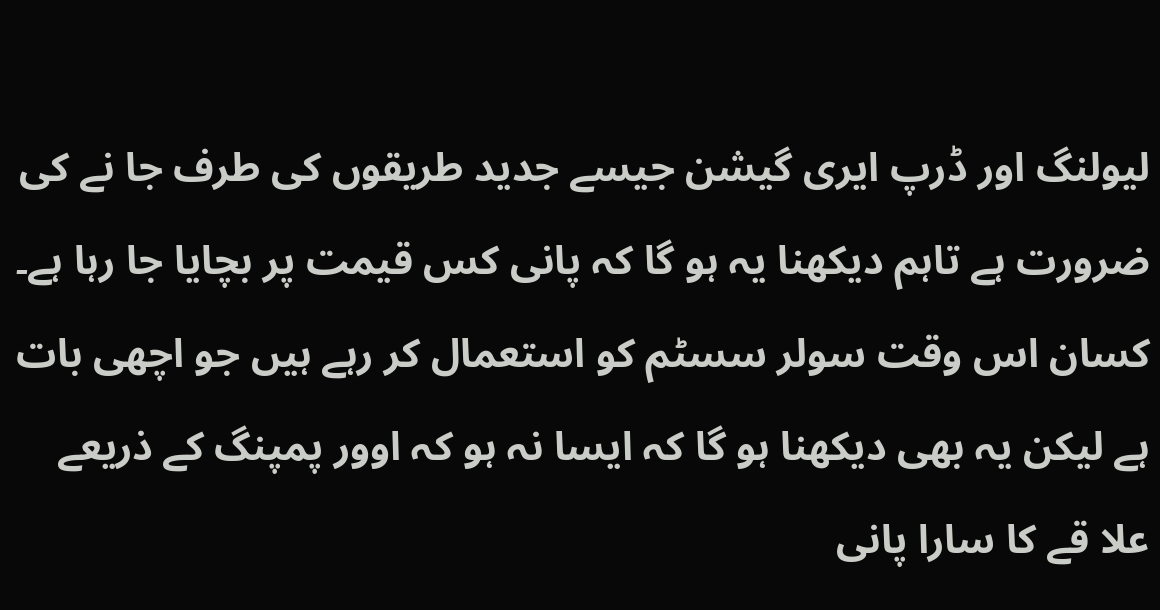لیولنگ اور ڈرپ ایری گیشن جیسے جدید طریقوں کی طرف جا نے کی ضرورت ہے تاہم دیکھنا یہ ہو گا کہ پانی کس قیمت پر بچایا جا رہا ہے۔ کسان اس وقت سولر سسٹم کو استعمال کر رہے ہیں جو اچھی بات ہے لیکن یہ بھی دیکھنا ہو گا کہ ایسا نہ ہو کہ اوور پمپنگ کے ذریعے علا قے کا سارا پانی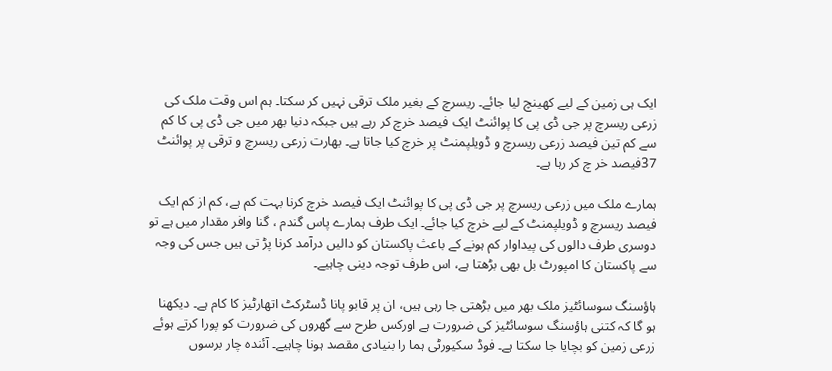ایک ہی زمین کے لیے کھینچ لیا جائے۔ ریسرچ کے بغیر ملک ترقی نہیں کر سکتا۔ ہم اس وقت ملک کی زرعی ریسرچ پر جی ڈی پی کا پوائنٹ ایک فیصد خرچ کر رہے ہیں جبکہ دنیا بھر میں جی ڈی پی کا کم سے کم تین فیصد زرعی ریسرچ و ڈویلپمنٹ پر خرچ کیا جاتا ہے۔ بھارت زرعی ریسرچ و ترقی پر پوائنٹ 37فیصد خر چ کر رہا ہے۔

ہمارے ملک میں زرعی ریسرچ پر جی ڈی پی کا پوائنٹ ایک فیصد خرچ کرنا بہت کم ہے، کم از کم ایک فیصد ریسرچ و ڈویلپمنٹ کے لیے خرچ کیا جائے۔ ایک طرف ہمارے پاس گندم ، گنا وافر مقدار میں ہے تو دوسری طرف دالوں کی پیداوار کم ہونے کے باعث پاکستان کو دالیں درآمد کرنا پڑ تی ہیں جس کی وجہ سے پاکستان کا امپورٹ بل بھی بڑھتا ہے، اس طرف توجہ دینی چاہیے۔

ہاؤسنگ سوسائٹیز ملک بھر میں بڑھتی جا رہی ہیں، ان پر قابو پانا ڈسٹرکٹ اتھارٹیز کا کام ہے۔ دیکھنا ہو گا کہ کتنی ہاؤسنگ سوسائٹیز کی ضرورت ہے اورکس طرح سے گھروں کی ضرورت کو پورا کرتے ہوئے زرعی زمین کو بچایا جا سکتا ہے۔ فوڈ سکیورٹی ہما را بنیادی مقصد ہونا چاہیے۔ آئندہ چار برسوں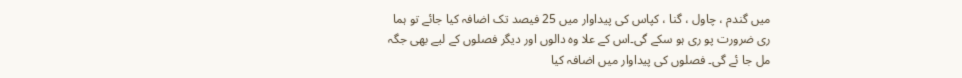میں گندم ، چاول ، گنا ، کپاس کی پیداوار میں 25 فیصد تک اضافہ کیا جائے تو ہما ری ضرورت پو ری ہو سکے گی۔اس کے علا وہ دالوں اور دیگر فصلوں کے لیے بھی جگہ مل جا ئے گی۔ فصلوں کی پیداوار میں اضافہ کیا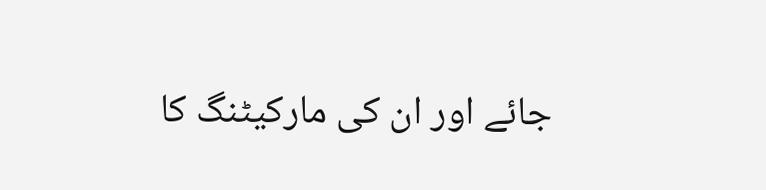جائے اور ان کی مارکیٹنگ کا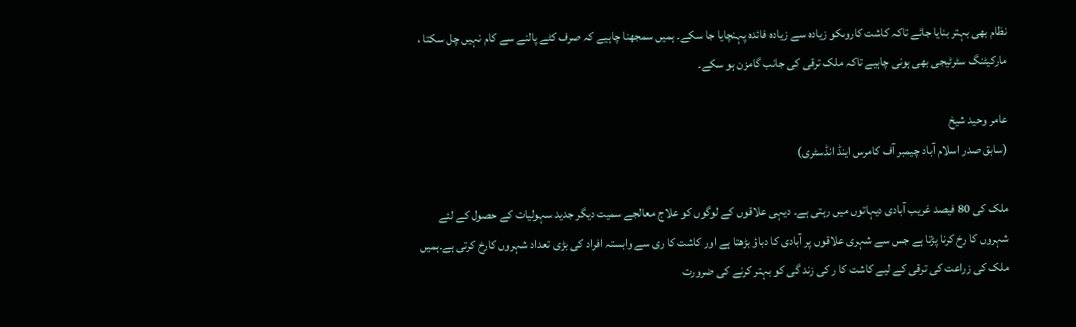نظام بھی بہتر بنایا جائے تاکہ کاشت کاروںکو زیادہ سے زیادہ فائدہ پہنچایا جا سکے۔ ہمیں سمجھنا چاہیے کہ صرف کٹے پالنے سے کام نہیں چل سکتا ، مارکیٹنگ سٹرٹیجی بھی ہونی چاہیے تاکہ ملک ترقی کی جانب گامزن ہو سکے۔

عامر وحید شیخ
(سابق صدر اسلام آباد چیمبر آف کامرس اینڈ انڈسٹری)

ملک کی 80 فیصد غریب آبادی دیہاتوں میں رہتی ہے۔ دیہی علاقوں کے لوگوں کو علاج معالجے سمیت دیگر جدید سہولیات کے حصول کے لئے شہروں کا رخ کرنا پڑتا ہے جس سے شہری علاقوں پر آبادی کا دباؤ بڑھتا ہے اور کاشت کا ری سے وابستہ افراد کی بڑی تعداد شہروں کارخ کرتی ہے۔ہمیں ملک کی زراعت کی ترقی کے لیے کاشت کا ر کی زند گی کو بہتر کرنے کی ضرورت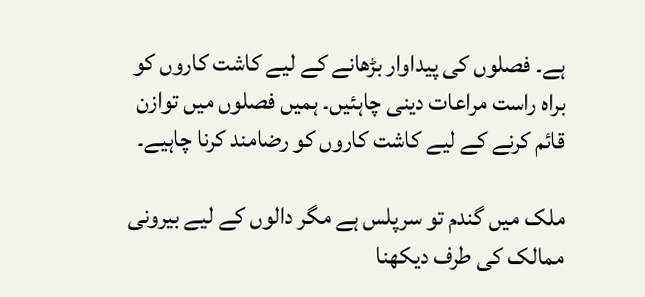ہے۔ فصلوں کی پیداوار بڑھانے کے لیے کاشت کاروں کو براہ راست مراعات دینی چاہئیں۔ ہمیں فصلوں میں توازن قائم کرنے کے لیے کاشت کاروں کو رضامند کرنا چاہیے۔

ملک میں گندم تو سرپلس ہے مگر دالوں کے لیے بیرونی ممالک کی طرف دیکھنا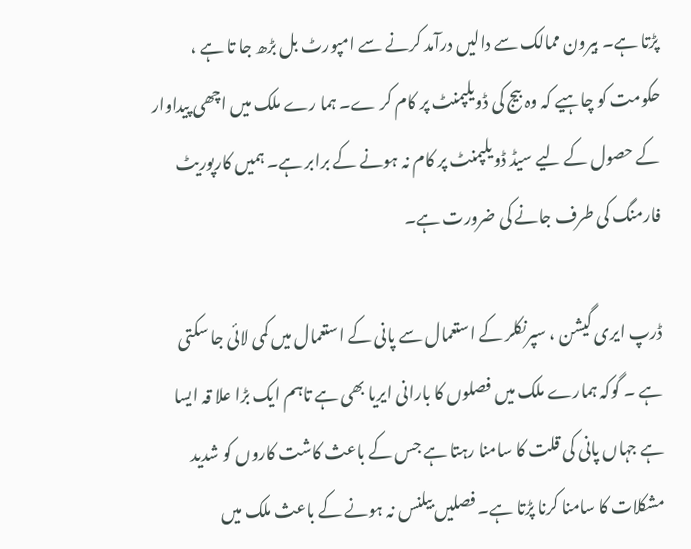پڑتا ہے۔ بیرون ممالک سے دالیں درآمد کرنے سے امپورٹ بل بڑھ جا تا ہے ، حکومت کو چاہیے کہ وہ بیج کی ڈویلپمنٹ پر کام کر ے۔ ہما رے ملک میں اچھی پیداوار کے حصول کے لیے سیڈ ڈویلپمنٹ پر کام نہ ہونے کے برابر ہے۔ ہمیں کارپوریٹ فارمنگ کی طرف جانے کی ضرورت ہے۔

ڈرپ ایری گیشن ، سپرنکلر کے استعمال سے پانی کے استعمال میں کمی لائی جا سکتی ہے ۔ گوکہ ہمارے ملک میں فصلوں کا بارانی ایریا بھی ہے تاہم ایک بڑا علا قہ ایسا ہے جہاں پانی کی قلت کا سامنا رہتا ہے جس کے باعث کاشت کاروں کو شدید مشکلات کا سامنا کرنا پڑتا ہے۔ فصلیں بیلنس نہ ہونے کے باعث ملک میں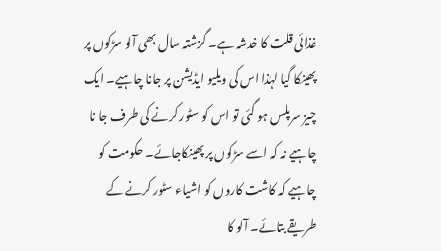غذائی قلت کا خدشہ ہے۔ گزشتہ سال بھی آلو سڑکوں پر پھینکا گیا لہٰذا اس کی ویلیو ایڈیشن پر جانا چاہیے۔ ایک چیز سرپلس ہو گئی تو اس کو سٹور کرنے کی طرف جا نا چاہیے نہ کہ اسے سڑکوں پر پھینکاجائے۔ حکومت کو چاہیے کہ کاشت کاروں کو اشیاء سٹور کرنے کے طریقے بتائے۔ آلو کا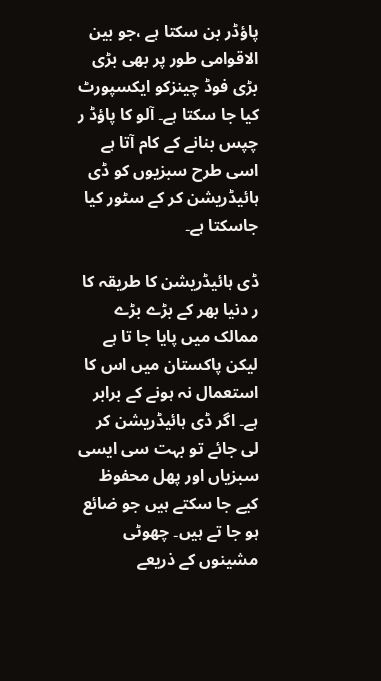پاؤڈر بن سکتا ہے ،جو بین الاقوامی طور پر بھی بڑی بڑی فوڈ چینزکو ایکسپورٹ کیا جا سکتا ہے۔ آلو کا پاؤڈ ر چپس بنانے کے کام آتا ہے اسی طرح سبزیوں کو ڈی ہائیڈریشن کر کے سٹور کیا جاسکتا ہے۔

ڈی ہائیڈریشن کا طریقہ کا ر دنیا بھر کے بڑے بڑے ممالک میں پایا جا تا ہے لیکن پاکستان میں اس کا استعمال نہ ہونے کے برابر ہے۔ اگر ڈی ہائیڈریشن کر لی جائے تو بہت سی ایسی سبزیاں اور پھل محفوظ کیے جا سکتے ہیں جو ضائع ہو جا تے ہیں۔ چھوٹی مشینوں کے ذریعے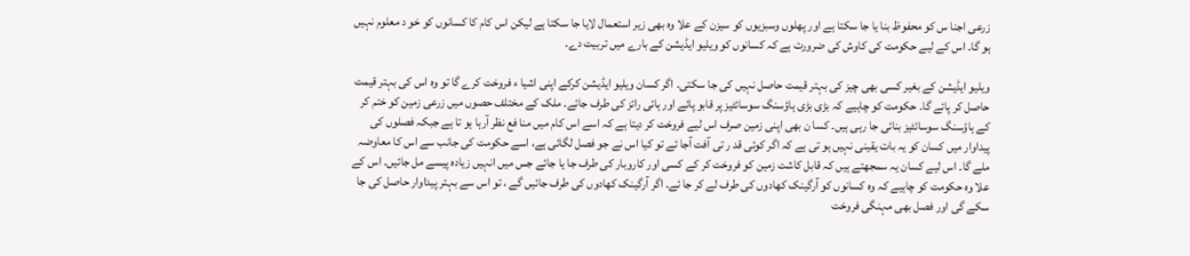زرعی اجنا س کو محفوظ بنا یا جا سکتا ہے اور پھلوں وسبزیوں کو سیزن کے علا وہ بھی زیر استعمال لایا جا سکتا ہے لیکن اس کام کا کسانوں کو خو د معلوم نہیں ہو گا۔ اس کے لیے حکومت کی کاوش کی ضرورت ہے کہ کسانوں کو ویلیو ایڈیشن کے بارے میں تربیت دے۔

ویلیو ایڈیشن کے بغیر کسی بھی چیز کی بہتر قیمت حاصل نہیں کی جا سکتی۔ اگر کسان ویلیو ایڈیشن کرکے اپنی اشیا ء فروخت کرے گا تو وہ اس کی بہتر قیمت حاصل کر پائے گا۔ حکومت کو چاہیے کہ بڑی بڑی ہاؤسنگ سوسائٹیز پر قابو پائے اور ہائی رائز کی طرف جائے۔ ملک کے مختلف حصوں میں زرعی زمین کو ختم کر کے ہاؤسنگ سوسائٹیز بنائی جا رہی ہیں۔ کسا ن بھی اپنی زمین صرف اس لیے فروخت کر دیتا ہے کہ اسے اس کام میں منا فع نظر آرہا ہو تا ہے جبکہ فصلوں کی پیداوار میں کسان کو یہ بات یقینی نہیں ہو تی ہے کہ اگر کوئی قد ر تی آفت آجا ئے تو کیا اس نے جو فصل لگائی ہے، اسے حکومت کی جانب سے اس کا معاوضہ ملے گا۔ اس لیے کسان یہ سمجھتے ہیں کہ قابل کاشت زمین کو فروخت کر کے کسی اور کاروبار کی طرف جا یا جائے جس میں انہیں زیادہ پیسے مل جائیں۔ اس کے علا وہ حکومت کو چاہیے کہ وہ کسانوں کو آرگینک کھادوں کی طرف لے کر جا ئے۔ اگر آرگینک کھادوں کی طرف جائیں گے ، تو اس سے بہتر پیداوار حاصل کی جا سکے گی اور فصل بھی مہنگی فروخت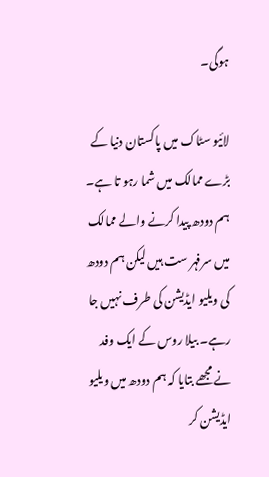ہوگی۔

لائیو سٹاک میں پاکستان دنیا کے بڑے ممالک میں شما رہو تا ہے۔ ہم دودھ پیدا کرنے والے ممالک میں سرفہر ست ہیں لیکن ہم دودھ کی ویلیو ایڈیشن کی طرف نہیں جا رہے۔ بیلا روس کے ایک وفد نے مجھے بتایا کہ ہم دودھ میں ویلیو ایڈیشن کر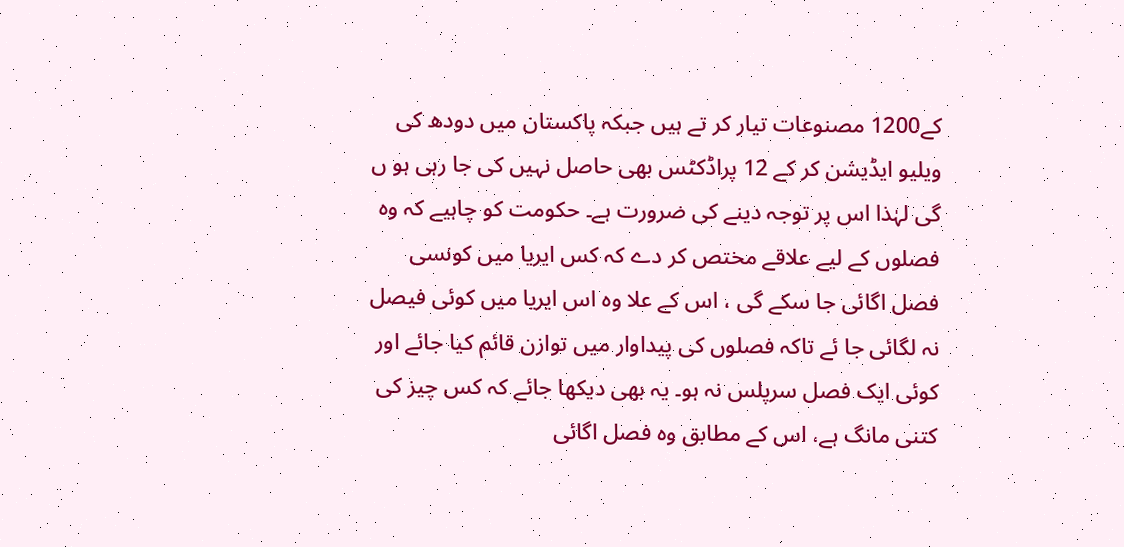کے1200 مصنوعات تیار کر تے ہیں جبکہ پاکستان میں دودھ کی ویلیو ایڈیشن کر کے 12 پراڈکٹس بھی حاصل نہیں کی جا رہی ہو ں گی لہٰذا اس پر توجہ دینے کی ضرورت ہے۔ حکومت کو چاہیے کہ وہ فصلوں کے لیے علاقے مختص کر دے کہ کس ایریا میں کونسی فصل اگائی جا سکے گی ، اس کے علا وہ اس ایریا میں کوئی فیصل نہ لگائی جا ئے تاکہ فصلوں کی پیداوار میں توازن قائم کیا جائے اور کوئی ایک فصل سرپلس نہ ہو۔ یہ بھی دیکھا جائے کہ کس چیز کی کتنی مانگ ہے، اس کے مطابق وہ فصل اگائی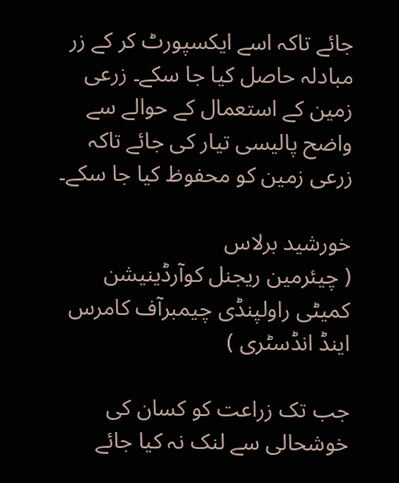جائے تاکہ اسے ایکسپورٹ کر کے زر مبادلہ حاصل کیا جا سکے۔ زرعی زمین کے استعمال کے حوالے سے واضح پالیسی تیار کی جائے تاکہ زرعی زمین کو محفوظ کیا جا سکے۔

خورشید برلاس
( چیئرمین ریجنل کوآرڈینیشن کمیٹی راولپنڈی چیمبرآف کامرس اینڈ انڈسٹری )

جب تک زراعت کو کسان کی خوشحالی سے لنک نہ کیا جائے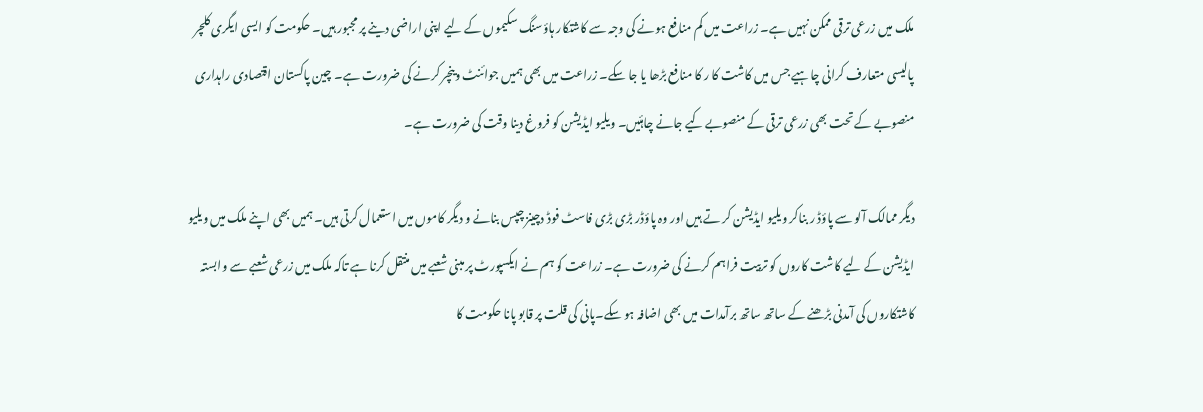ملک میں زرعی ترقی ممکن نہیں ہے۔ زراعت میں کم منافع ہونے کی وجہ سے کاشتکار ہاؤسنگ سکیموں کے لیے اپنی اراضی دینے پر مجبور ہیں۔ حکومت کو ایسی ایگری کلچر پالیسی متعارف کرانی چاہیے جس میں کاشت کا ر کا منافع بڑھا یا جا سکے۔ زراعت میں بھی ہمیں جوائنٹ وینچر کرنے کی ضرورت ہے۔ چین پاکستان اقتصادی راہداری منصوبے کے تحت بھی زرعی ترقی کے منصوبے کیے جانے چاہئیں۔ ویلیو ایڈیشن کو فروغ دینا وقت کی ضرورت ہے۔

دیگر ممالک آلو سے پاؤڈ ر بناکر ویلیو ایڈیشن کر تے ہیں اور وہ پاؤڈر بڑی بڑی فاسٹ فوڈ دچینز چپس بنانے و دیگر کاموں میں استعمال کرتی ہیں۔ ہمیں بھی اپنے ملک میں ویلیو ایڈیشن کے لیے کاشت کاروں کو تربیت فراہم کرنے کی ضرورت ہے۔ زراعت کو ہم نے ایکسپورٹ پر مبنی شعبے میں منتقل کرنا ہے تاکہ ملک میں زرعی شعبے سے وابستہ کاشتکاروں کی آمدنی بڑھنے کے ساتھ ساتھ برآمدات میں بھی اضافہ ہو سکے۔پانی کی قلت پر قابو پانا حکومت کا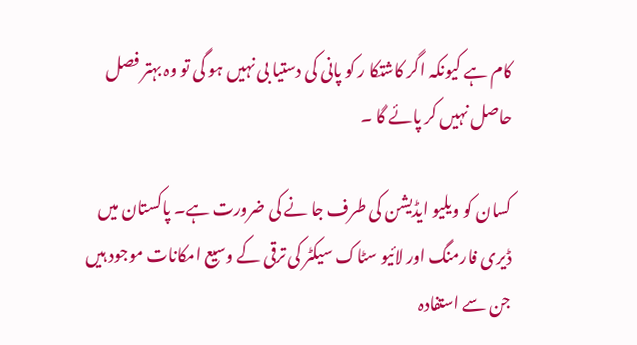کام ہے کیونکہ اگر کاشتکا ر کو پانی کی دستیا بی نہیں ہو گی تو وہ بہتر فصل حاصل نہیں کر پائے گا ۔

کسان کو ویلیو ایڈیشن کی طرف جا نے کی ضرورت ہے۔ پاکستان میں ڈیری فارمنگ اور لائیو سٹاک سیکٹر کی ترقی کے وسیع امکانات موجود ہیں جن سے استفادہ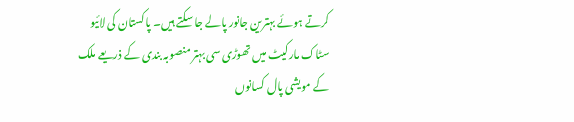کرتے ہوئے بہترین جانور پالے جا سکتے ہیں۔ پاکستان کی لائیو سٹاک مارکیٹ میں تھوڑی سی بہتر منصوبہ بندی کے ذریعے ملک کے مویشی پال کسانوں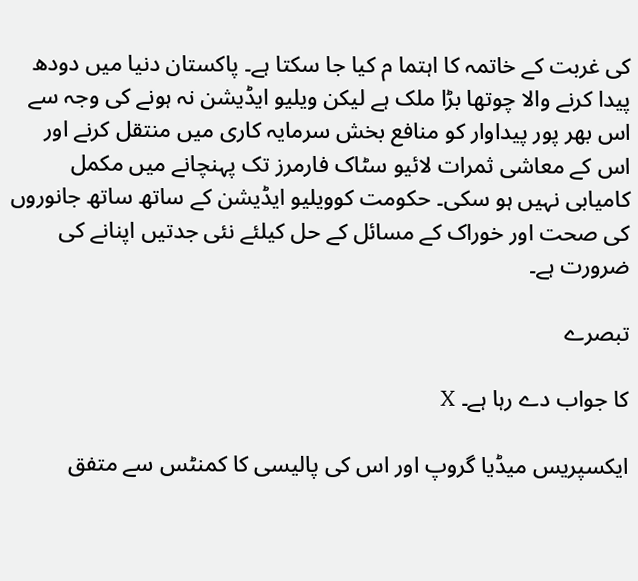کی غربت کے خاتمہ کا اہتما م کیا جا سکتا ہے۔ پاکستان دنیا میں دودھ پیدا کرنے والا چوتھا بڑا ملک ہے لیکن ویلیو ایڈیشن نہ ہونے کی وجہ سے اس بھر پور پیداوار کو منافع بخش سرمایہ کاری میں منتقل کرنے اور اس کے معاشی ثمرات لائیو سٹاک فارمرز تک پہنچانے میں مکمل کامیابی نہیں ہو سکی۔ حکومت کوویلیو ایڈیشن کے ساتھ ساتھ جانوروں کی صحت اور خوراک کے مسائل کے حل کیلئے نئی جدتیں اپنانے کی ضرورت ہے۔

تبصرے

کا جواب دے رہا ہے۔ X

ایکسپریس میڈیا گروپ اور اس کی پالیسی کا کمنٹس سے متفق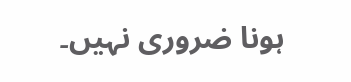ہونا ضروری نہیں۔